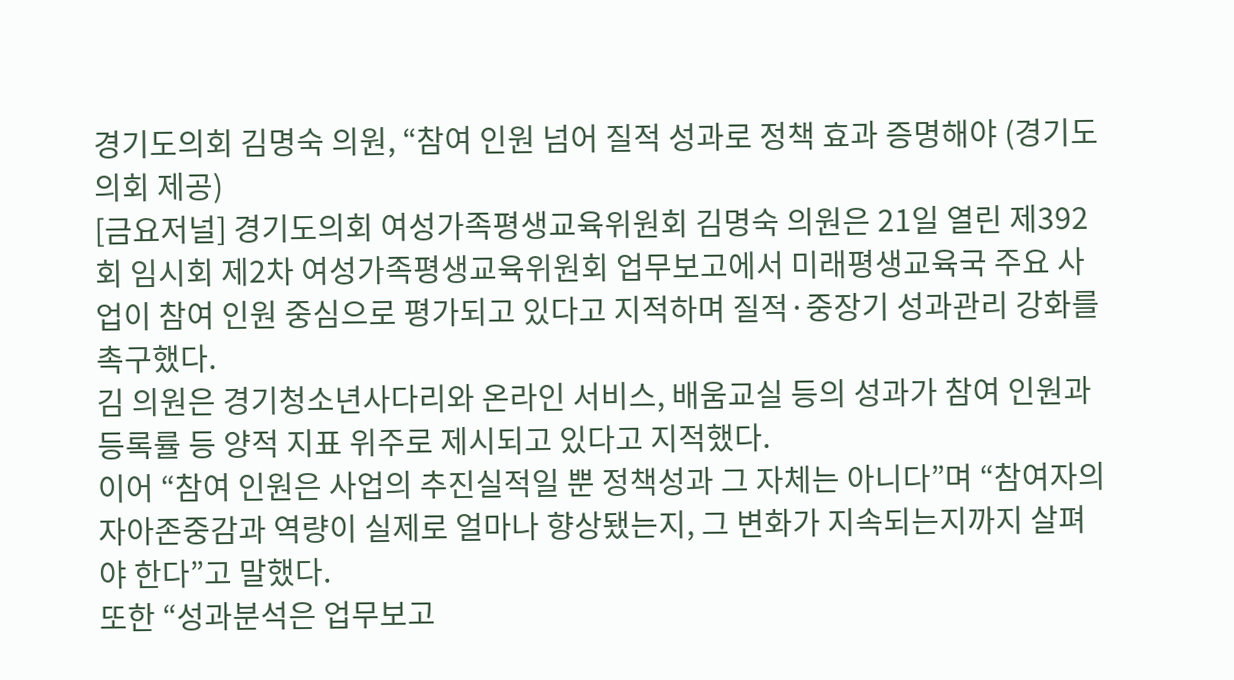경기도의회 김명숙 의원, “참여 인원 넘어 질적 성과로 정책 효과 증명해야 (경기도의회 제공)
[금요저널] 경기도의회 여성가족평생교육위원회 김명숙 의원은 21일 열린 제392회 임시회 제2차 여성가족평생교육위원회 업무보고에서 미래평생교육국 주요 사업이 참여 인원 중심으로 평가되고 있다고 지적하며 질적·중장기 성과관리 강화를 촉구했다.
김 의원은 경기청소년사다리와 온라인 서비스, 배움교실 등의 성과가 참여 인원과 등록률 등 양적 지표 위주로 제시되고 있다고 지적했다.
이어 “참여 인원은 사업의 추진실적일 뿐 정책성과 그 자체는 아니다”며 “참여자의 자아존중감과 역량이 실제로 얼마나 향상됐는지, 그 변화가 지속되는지까지 살펴야 한다”고 말했다.
또한 “성과분석은 업무보고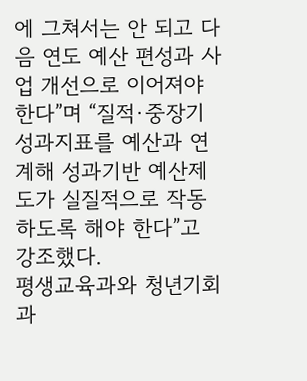에 그쳐서는 안 되고 다음 연도 예산 편성과 사업 개선으로 이어져야 한다”며 “질적·중장기 성과지표를 예산과 연계해 성과기반 예산제도가 실질적으로 작동하도록 해야 한다”고 강조했다.
평생교육과와 청년기회과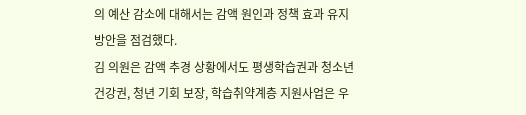의 예산 감소에 대해서는 감액 원인과 정책 효과 유지방안을 점검했다.
김 의원은 감액 추경 상황에서도 평생학습권과 청소년 건강권, 청년 기회 보장, 학습취약계층 지원사업은 우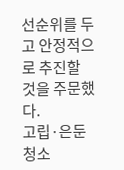선순위를 두고 안정적으로 추진할 것을 주문했다.
고립·은둔 청소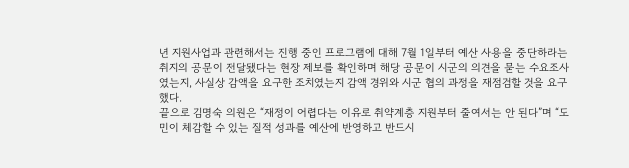년 지원사업과 관련해서는 진행 중인 프로그램에 대해 7월 1일부터 예산 사용을 중단하라는 취지의 공문이 전달됐다는 현장 제보를 확인하며 해당 공문이 시군의 의견을 묻는 수요조사였는지, 사실상 감액을 요구한 조치였는지 감액 경위와 시군 협의 과정을 재점검할 것을 요구했다.
끝으로 김명숙 의원은 “재정이 어렵다는 이유로 취약계층 지원부터 줄여서는 안 된다”며 “도민이 체감할 수 있는 질적 성과를 예산에 반영하고 반드시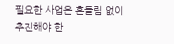필요한 사업은 흔들림 없이 추진해야 한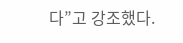다”고 강조했다.